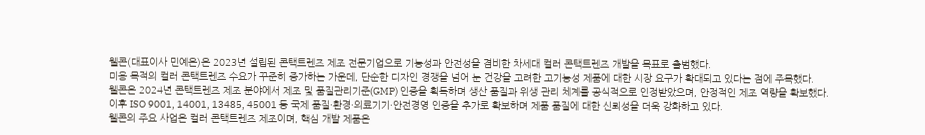웰콘(대표이사 민예은)은 2023년 설립된 콘택트렌즈 제조 전문기업으로 기능성과 안전성을 겸비한 차세대 컬러 콘택트렌즈 개발을 목표로 출범했다.
미용 목적의 컬러 콘택트렌즈 수요가 꾸준히 증가하는 가운데, 단순한 디자인 경쟁을 넘어 눈 건강을 고려한 고기능성 제품에 대한 시장 요구가 확대되고 있다는 점에 주목했다.
웰콘은 2024년 콘택트렌즈 제조 분야에서 제조 및 품질관리기준(GMP) 인증을 획득하며 생산 품질과 위생 관리 체계를 공식적으로 인정받았으며, 안정적인 제조 역량을 확보했다. 이후 ISO 9001, 14001, 13485, 45001 등 국제 품질·환경·의료기기·안전경영 인증을 추가로 확보하며 제품 품질에 대한 신뢰성을 더욱 강화하고 있다.
웰콘의 주요 사업은 컬러 콘택트렌즈 제조이며, 핵심 개발 제품은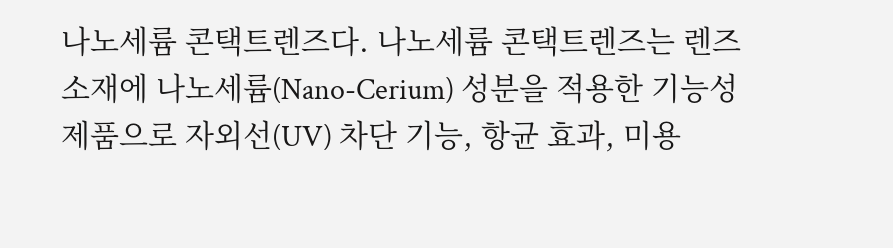나노세륨 콘택트렌즈다. 나노세륨 콘택트렌즈는 렌즈 소재에 나노세륨(Nano-Cerium) 성분을 적용한 기능성 제품으로 자외선(UV) 차단 기능, 항균 효과, 미용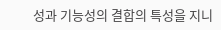성과 기능성의 결합의 특성을 지니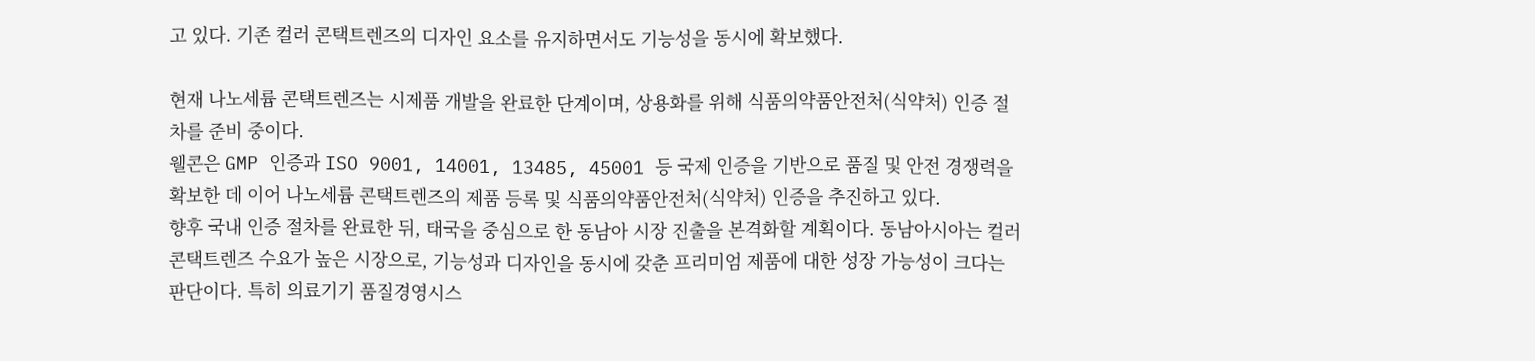고 있다. 기존 컬러 콘택트렌즈의 디자인 요소를 유지하면서도 기능성을 동시에 확보했다.

현재 나노세륨 콘택트렌즈는 시제품 개발을 완료한 단계이며, 상용화를 위해 식품의약품안전처(식약처) 인증 절차를 준비 중이다.
웰콘은 GMP 인증과 ISO 9001, 14001, 13485, 45001 등 국제 인증을 기반으로 품질 및 안전 경쟁력을 확보한 데 이어 나노세륨 콘택트렌즈의 제품 등록 및 식품의약품안전처(식약처) 인증을 추진하고 있다.
향후 국내 인증 절차를 완료한 뒤, 태국을 중심으로 한 동남아 시장 진출을 본격화할 계획이다. 동남아시아는 컬러 콘택트렌즈 수요가 높은 시장으로, 기능성과 디자인을 동시에 갖춘 프리미엄 제품에 대한 성장 가능성이 크다는 판단이다. 특히 의료기기 품질경영시스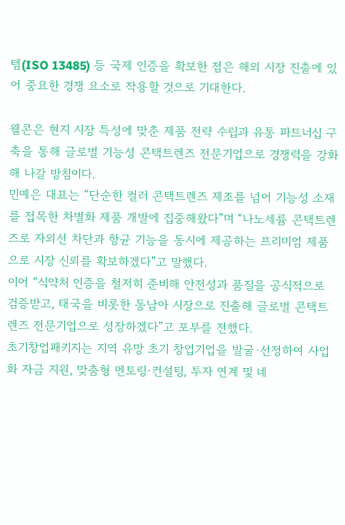템(ISO 13485) 등 국제 인증을 확보한 점은 해외 시장 진출에 있어 중요한 경쟁 요소로 작용할 것으로 기대한다.

웰콘은 현지 시장 특성에 맞춘 제품 전략 수립과 유통 파트너십 구축을 통해 글로벌 기능성 콘택트렌즈 전문기업으로 경쟁력을 강화해 나갈 방침이다.
민예은 대표는 “단순한 컬러 콘택트렌즈 제조를 넘어 기능성 소재를 접목한 차별화 제품 개발에 집중해왔다”며 “나노세륨 콘택트렌즈로 자외선 차단과 항균 기능을 동시에 제공하는 프리미엄 제품으로 시장 신뢰를 확보하겠다”고 말했다.
이어 “식약처 인증을 철저히 준비해 안전성과 품질을 공식적으로 검증받고, 태국을 비롯한 동남아 시장으로 진출해 글로벌 콘택트렌즈 전문기업으로 성장하겠다”고 포부를 전했다.
초기창업패키지는 지역 유망 초기 창업기업을 발굴·선정하여 사업화 자금 지원, 맞춤형 멘토링·컨설팅, 투자 연계 및 네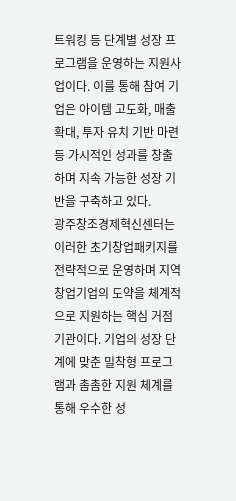트워킹 등 단계별 성장 프로그램을 운영하는 지원사업이다. 이를 통해 참여 기업은 아이템 고도화, 매출 확대, 투자 유치 기반 마련 등 가시적인 성과를 창출하며 지속 가능한 성장 기반을 구축하고 있다.
광주창조경제혁신센터는 이러한 초기창업패키지를 전략적으로 운영하며 지역 창업기업의 도약을 체계적으로 지원하는 핵심 거점기관이다. 기업의 성장 단계에 맞춘 밀착형 프로그램과 촘촘한 지원 체계를 통해 우수한 성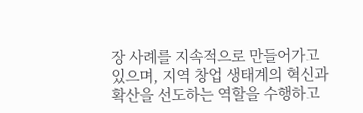장 사례를 지속적으로 만들어가고 있으며, 지역 창업 생태계의 혁신과 확산을 선도하는 역할을 수행하고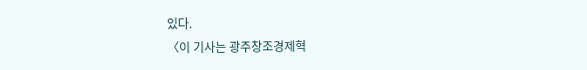있다.
〈이 기사는 광주창조경제혁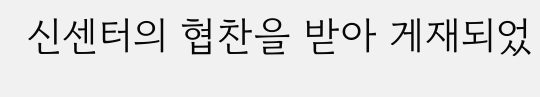신센터의 협찬을 받아 게재되었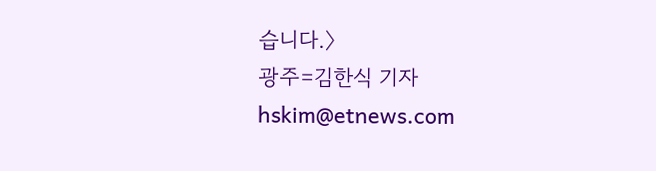습니다.〉
광주=김한식 기자 hskim@etnews.com